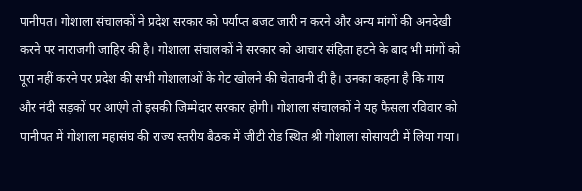पानीपत। गोशाला संचालकों ने प्रदेश सरकार को पर्याप्त बजट जारी न करने और अन्य मांगों की अनदेखी करने पर नाराजगी जाहिर की है। गोशाला संचालकों ने सरकार को आचार संहिता हटने के बाद भी मांगों को पूरा नहीं करने पर प्रदेश की सभी गोशालाओं के गेट खोलने की चेतावनी दी है। उनका कहना है कि गाय और नंदी सड़कों पर आएंगे तो इसकी जिम्मेदार सरकार होगी। गोशाला संचालकों ने यह फैसला रविवार को पानीपत में गोशाला महासंघ की राज्य स्तरीय बैठक में जीटी रोड स्थित श्री गोशाला सोसायटी में लिया गया।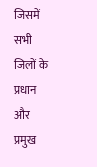जिसमें सभी जिलों के प्रधान और प्रमुख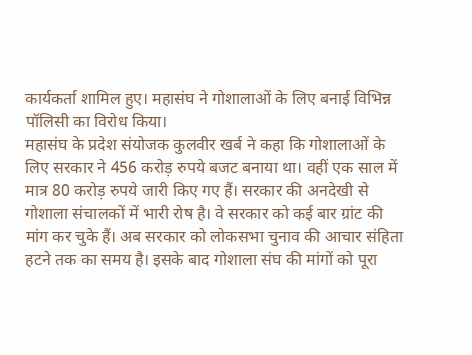कार्यकर्ता शामिल हुए। महासंघ ने गोशालाओं के लिए बनाई विभिन्न पॉलिसी का विरोध किया।
महासंघ के प्रदेश संयोजक कुलवीर खर्ब ने कहा कि गोशालाओं के लिए सरकार ने 456 करोड़ रुपये बजट बनाया था। वहीं एक साल में मात्र 80 करोड़ रुपये जारी किए गए हैं। सरकार की अनदेखी से गोशाला संचालकों में भारी रोष है। वे सरकार को कई बार ग्रांट की मांग कर चुके हैं। अब सरकार को लोकसभा चुनाव की आचार संहिता हटने तक का समय है। इसके बाद गोशाला संघ की मांगों को पूरा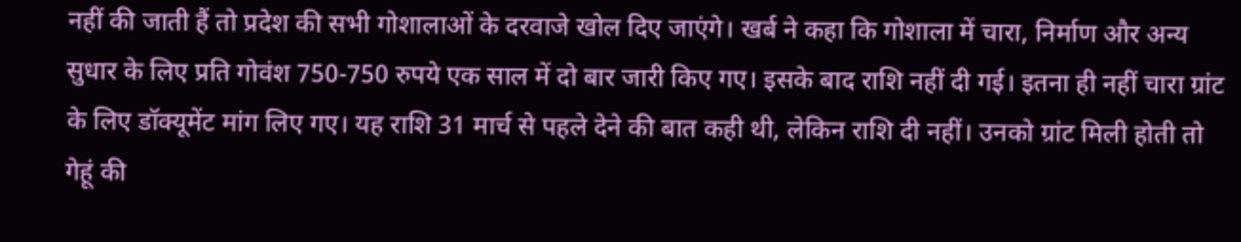नहीं की जाती हैं तो प्रदेश की सभी गोशालाओं के दरवाजे खोल दिए जाएंगे। खर्ब ने कहा कि गोशाला में चारा, निर्माण और अन्य सुधार के लिए प्रति गोवंश 750-750 रुपये एक साल में दो बार जारी किए गए। इसके बाद राशि नहीं दी गई। इतना ही नहीं चारा ग्रांट के लिए डॉक्यूमेंट मांग लिए गए। यह राशि 31 मार्च से पहले देने की बात कही थी, लेकिन राशि दी नहीं। उनको ग्रांट मिली होती तो गेहूं की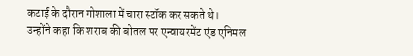कटाई के दौरान गोशाला में चारा स्टॉक कर सकते थे।
उन्होंने कहा कि शराब की बोतल पर एन्वायरमेंट एंड एनिमल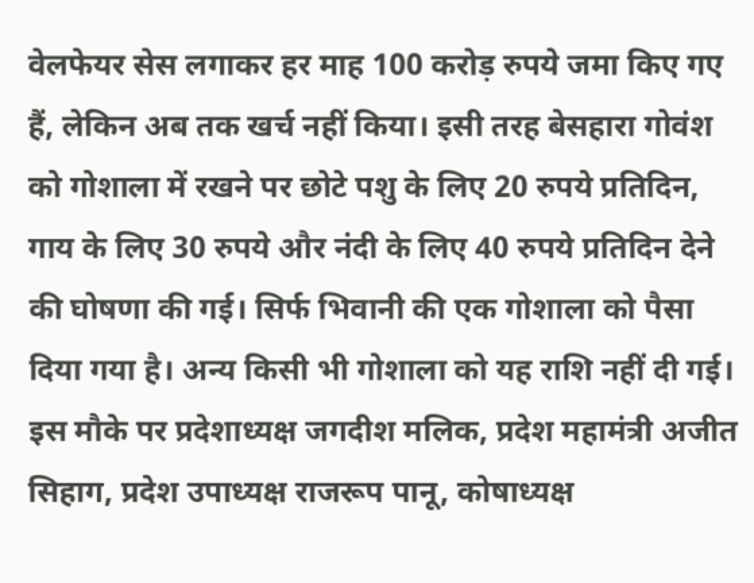वेलफेयर सेस लगाकर हर माह 100 करोड़ रुपये जमा किए गए हैं, लेकिन अब तक खर्च नहीं किया। इसी तरह बेसहारा गोवंश को गोशाला में रखने पर छोटे पशु के लिए 20 रुपये प्रतिदिन, गाय के लिए 30 रुपये और नंदी के लिए 40 रुपये प्रतिदिन देने की घोषणा की गई। सिर्फ भिवानी की एक गोशाला को पैसा दिया गया है। अन्य किसी भी गोशाला को यह राशि नहीं दी गई। इस मौके पर प्रदेशाध्यक्ष जगदीश मलिक, प्रदेश महामंत्री अजीत सिहाग, प्रदेश उपाध्यक्ष राजरूप पानू, कोषाध्यक्ष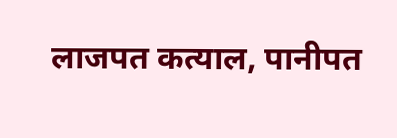लाजपत कत्याल, पानीपत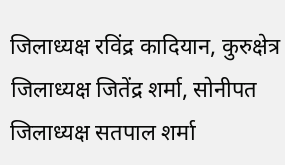जिलाध्यक्ष रविंद्र कादियान, कुरुक्षेत्र जिलाध्यक्ष जितेंद्र शर्मा, सोनीपत जिलाध्यक्ष सतपाल शर्मा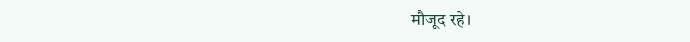मौजूद रहे।